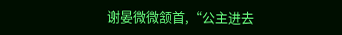谢晏微微颔首,“公主进去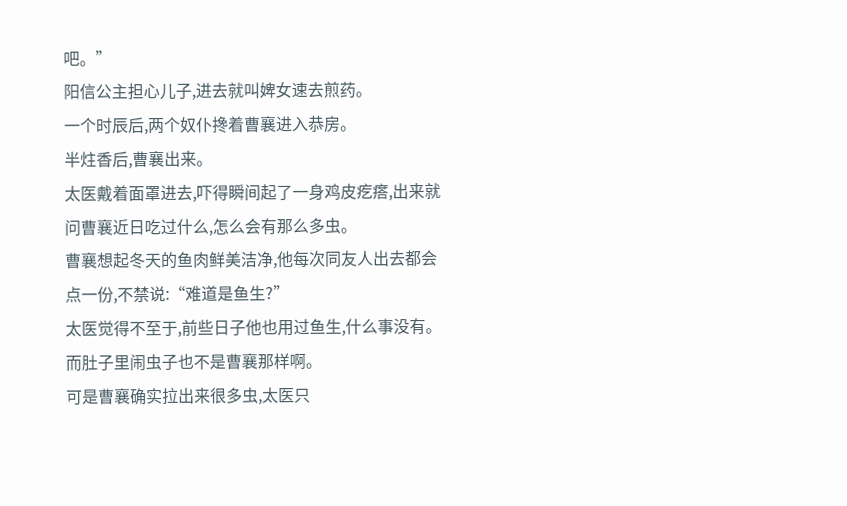吧。”
阳信公主担心儿子,进去就叫婢女速去煎药。
一个时辰后,两个奴仆搀着曹襄进入恭房。
半炷香后,曹襄出来。
太医戴着面罩进去,吓得瞬间起了一身鸡皮疙瘩,出来就问曹襄近日吃过什么,怎么会有那么多虫。
曹襄想起冬天的鱼肉鲜美洁净,他每次同友人出去都会点一份,不禁说:“难道是鱼生?”
太医觉得不至于,前些日子他也用过鱼生,什么事没有。而肚子里闹虫子也不是曹襄那样啊。
可是曹襄确实拉出来很多虫,太医只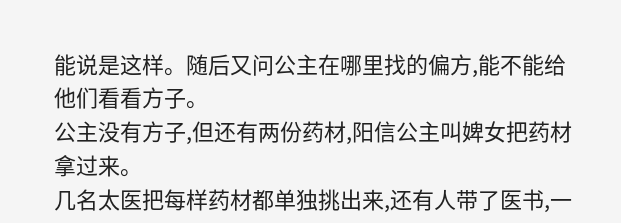能说是这样。随后又问公主在哪里找的偏方,能不能给他们看看方子。
公主没有方子,但还有两份药材,阳信公主叫婢女把药材拿过来。
几名太医把每样药材都单独挑出来,还有人带了医书,一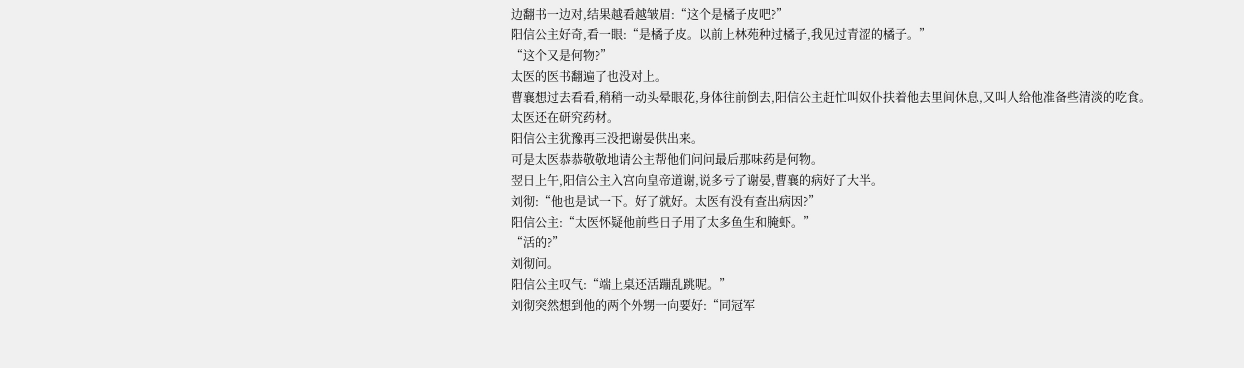边翻书一边对,结果越看越皱眉:“这个是橘子皮吧?”
阳信公主好奇,看一眼:“是橘子皮。以前上林苑种过橘子,我见过青涩的橘子。”
“这个又是何物?”
太医的医书翻遍了也没对上。
曹襄想过去看看,稍稍一动头晕眼花,身体往前倒去,阳信公主赶忙叫奴仆扶着他去里间休息,又叫人给他准备些清淡的吃食。
太医还在研究药材。
阳信公主犹豫再三没把谢晏供出来。
可是太医恭恭敬敬地请公主帮他们问问最后那味药是何物。
翌日上午,阳信公主入宫向皇帝道谢,说多亏了谢晏,曹襄的病好了大半。
刘彻:“他也是试一下。好了就好。太医有没有查出病因?”
阳信公主:“太医怀疑他前些日子用了太多鱼生和腌虾。”
“活的?”
刘彻问。
阳信公主叹气:“端上桌还活蹦乱跳呢。”
刘彻突然想到他的两个外甥一向要好:“同冠军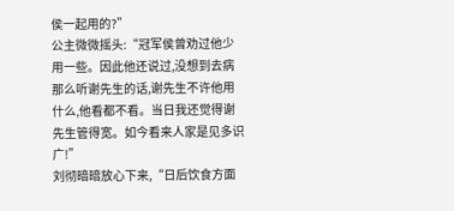侯一起用的?”
公主微微摇头:“冠军侯曾劝过他少用一些。因此他还说过,没想到去病那么听谢先生的话,谢先生不许他用什么,他看都不看。当日我还觉得谢先生管得宽。如今看来人家是见多识广!”
刘彻暗暗放心下来,“日后饮食方面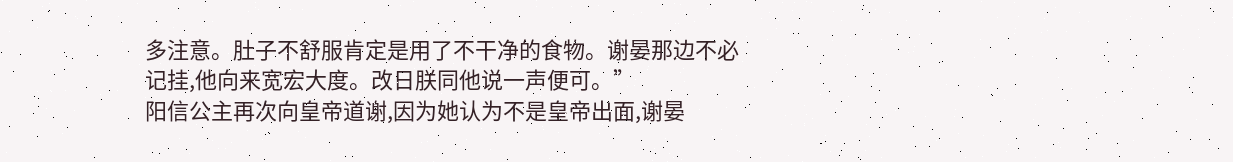多注意。肚子不舒服肯定是用了不干净的食物。谢晏那边不必记挂,他向来宽宏大度。改日朕同他说一声便可。”
阳信公主再次向皇帝道谢,因为她认为不是皇帝出面,谢晏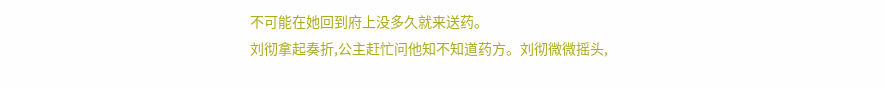不可能在她回到府上没多久就来送药。
刘彻拿起奏折,公主赶忙问他知不知道药方。刘彻微微摇头,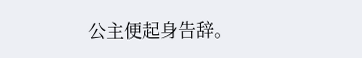公主便起身告辞。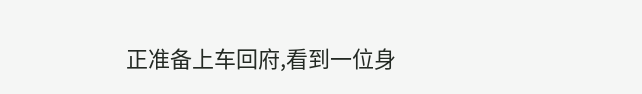正准备上车回府,看到一位身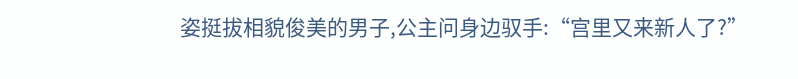姿挺拔相貌俊美的男子,公主问身边驭手:“宫里又来新人了?”